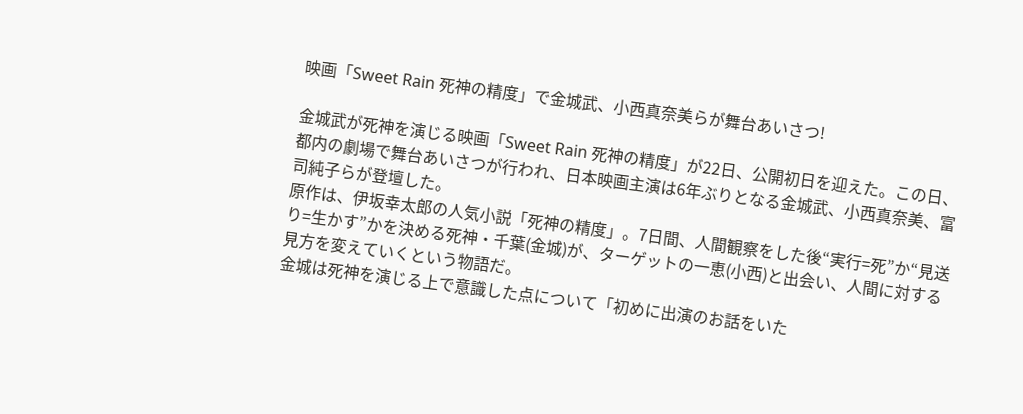映画「Sweet Rain 死神の精度」で金城武、小西真奈美らが舞台あいさつ!

金城武が死神を演じる映画「Sweet Rain 死神の精度」が22日、公開初日を迎えた。この日、都内の劇場で舞台あいさつが行われ、日本映画主演は6年ぶりとなる金城武、小西真奈美、富司純子らが登壇した。
原作は、伊坂幸太郎の人気小説「死神の精度」。7日間、人間観察をした後“実行=死”か“見送り=生かす”かを決める死神・千葉(金城)が、ターゲットの一恵(小西)と出会い、人間に対する見方を変えていくという物語だ。
金城は死神を演じる上で意識した点について「初めに出演のお話をいた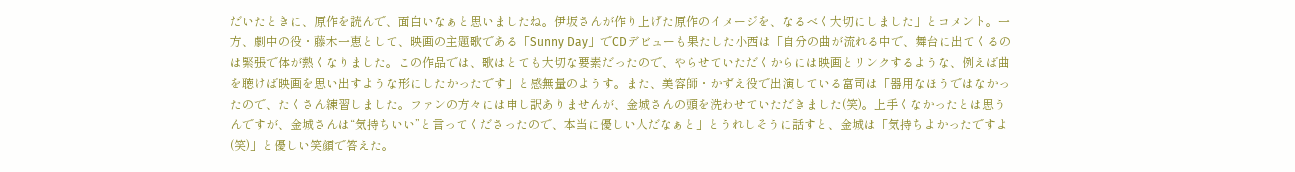だいたときに、原作を読んで、面白いなぁと思いましたね。伊坂さんが作り上げた原作のイメージを、なるべく大切にしました」とコメント。一方、劇中の役・藤木一恵として、映画の主題歌である「Sunny Day」でCDデビューも果たした小西は「自分の曲が流れる中で、舞台に出てくるのは緊張で体が熱くなりました。この作品では、歌はとても大切な要素だったので、やらせていただくからには映画とリンクするような、例えば曲を聴けば映画を思い出すような形にしたかったです」と感無量のようす。また、美容師・かずえ役で出演している富司は「器用なほうではなかったので、たくさん練習しました。ファンの方々には申し訳ありませんが、金城さんの頭を洗わせていただきました(笑)。上手くなかったとは思うんですが、金城さんは“気持ちいい”と言ってくださったので、本当に優しい人だなぁと」とうれしそうに話すと、金城は「気持ちよかったですよ(笑)」と優しい笑顔で答えた。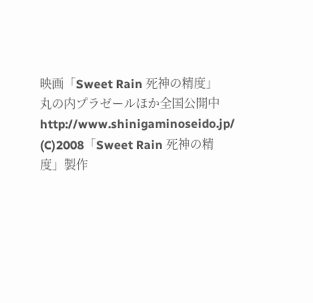映画「Sweet Rain 死神の精度」
丸の内プラゼールほか全国公開中
http://www.shinigaminoseido.jp/
(C)2008「Sweet Rain 死神の精度」製作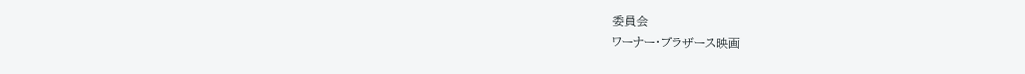委員会
ワーナー・ブラザース映画